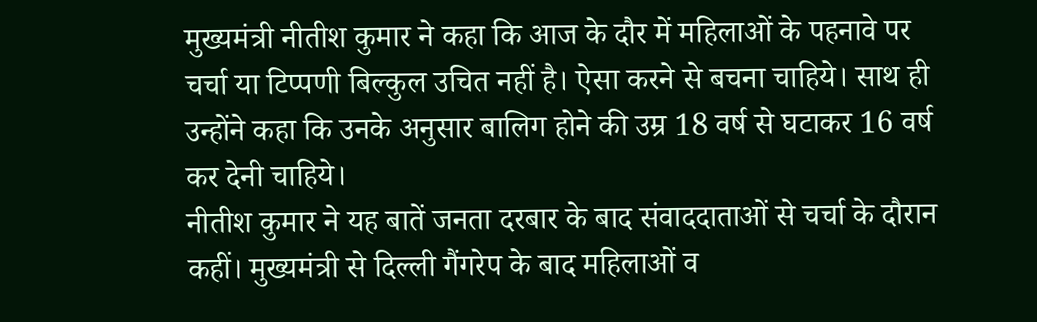मुख्यमंत्री नीतीश कुमार ने कहा कि आज के दौर में महिलाओं के पहनावे पर चर्चा या टिप्पणी बिल्कुल उचित नहीं है। ऐसा करने से बचना चाहिये। साथ ही उन्होंने कहा कि उनके अनुसार बालिग होने की उम्र 18 वर्ष से घटाकर 16 वर्ष कर देनी चाहिये।
नीतीश कुमार ने यह बातें जनता दरबार के बाद संवाददाताओं से चर्चा के दौरान कहीं। मुख्यमंत्री से दिल्ली गैंगरेप के बाद महिलाओं व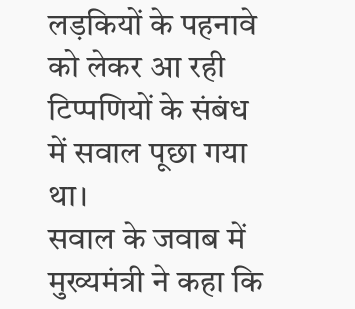लड़कियों के पहनावे को लेकर आ रही टिप्पणियों के संबंध में सवाल पूछा गया था।
सवाल के जवाब में मुख्यमंत्री ने कहा कि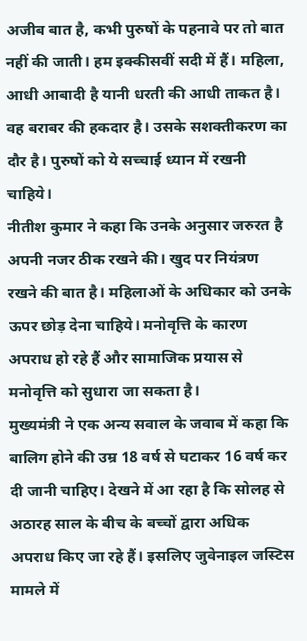अजीब बात है, कभी पुरुषों के पहनावे पर तो बात नहीं की जाती। हम इक्कीसवीं सदी में हैं। महिला, आधी आबादी है यानी धरती की आधी ताकत है। वह बराबर की हकदार है। उसके सशक्तीकरण का दौर है। पुरुषों को ये सच्चाई ध्यान में रखनी चाहिये।
नीतीश कुमार ने कहा कि उनके अनुसार जरुरत है अपनी नजर ठीक रखने की। खुद पर नियंत्रण रखने की बात है। महिलाओं के अधिकार को उनके ऊपर छोड़ देना चाहिये। मनोवृत्ति के कारण अपराध हो रहे हैं और सामाजिक प्रयास से मनोवृत्ति को सुधारा जा सकता है।
मुख्यमंत्री ने एक अन्य सवाल के जवाब में कहा कि बालिग होने की उम्र 18 वर्ष से घटाकर 16 वर्ष कर दी जानी चाहिए। देखने में आ रहा है कि सोलह से अठारह साल के बीच के बच्चों द्वारा अधिक अपराध किए जा रहे हैं। इसलिए जुवेनाइल जस्टिस मामले में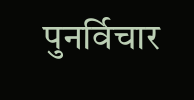पुनर्विचार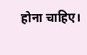होना चाहिए।